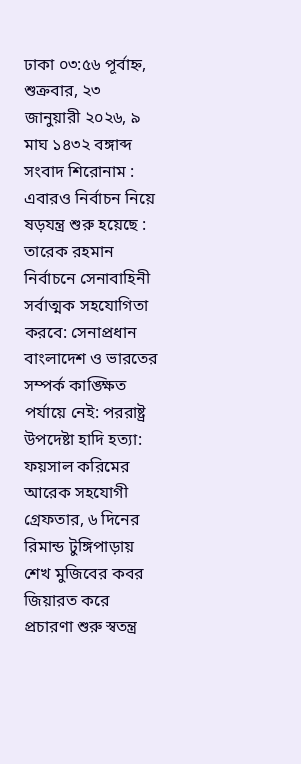ঢাকা ০৩:৫৬ পূর্বাহ্ন, শুক্রবার, ২৩ জানুয়ারী ২০২৬, ৯ মাঘ ১৪৩২ বঙ্গাব্দ
সংবাদ শিরোনাম :
এবারও নির্বাচন নিয়ে ষড়যন্ত্র শুরু হয়েছে : তারেক রহমান নির্বাচনে সেনাবাহিনী সর্বাত্মক সহযোগিতা করবে: সেনাপ্রধান বাংলাদেশ ও ভারতের সম্পর্ক কাঙ্ক্ষিত পর্যায়ে নেই: পররাষ্ট্র উপদেষ্টা হাদি হত্যা: ফয়সাল করিমের আরেক সহযোগী গ্রেফতার, ৬ দিনের রিমান্ড টুঙ্গিপাড়ায় শেখ মুজিবের কবর জিয়ারত করে প্রচারণা শুরু স্বতন্ত্র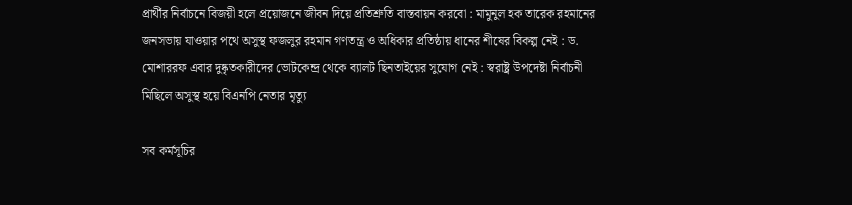প্রার্থীর নির্বাচনে বিজয়ী হলে প্রয়োজনে জীবন দিয়ে প্রতিশ্রুতি বাস্তবায়ন করবো : মামুনুল হক তারেক রহমানের জনসভায় যাওয়ার পথে অসুস্থ ফজলুর রহমান গণতন্ত্র ও অধিকার প্রতিষ্ঠায় ধানের শীষের বিকল্প নেই : ড. মোশাররফ এবার দুষ্কৃতকারীদের ভোটকেন্দ্র থেকে ব্যালট ছিনতাইয়ের সুযোগ নেই : স্বরাষ্ট্র উপদেষ্টা নির্বাচনী মিছিলে অসুস্থ হয়ে বিএনপি নেতার মৃত্যু

সব কর্মসূচির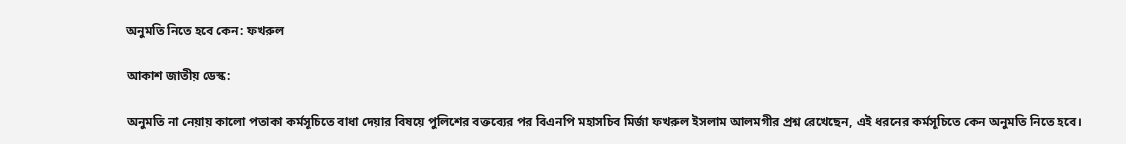অনুমতি নিতে হবে কেন: ফখরুল

আকাশ জাতীয় ডেস্ক:

অনুমতি না নেয়ায় কালো পতাকা কর্মসূচিতে বাধা দেয়ার বিষয়ে পুলিশের বক্তব্যের পর বিএনপি মহাসচিব মির্জা ফখরুল ইসলাম আলমগীর প্রশ্ন রেখেছেন, এই ধরনের কর্মসূচিতে কেন অনুমতি নিতে হবে।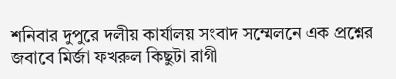শনিবার দুপুরে দলীয় কার্যালয় সংবাদ সম্মেলনে এক প্রশ্নের জবাবে মির্জা ফখরুল কিছুটা রাগী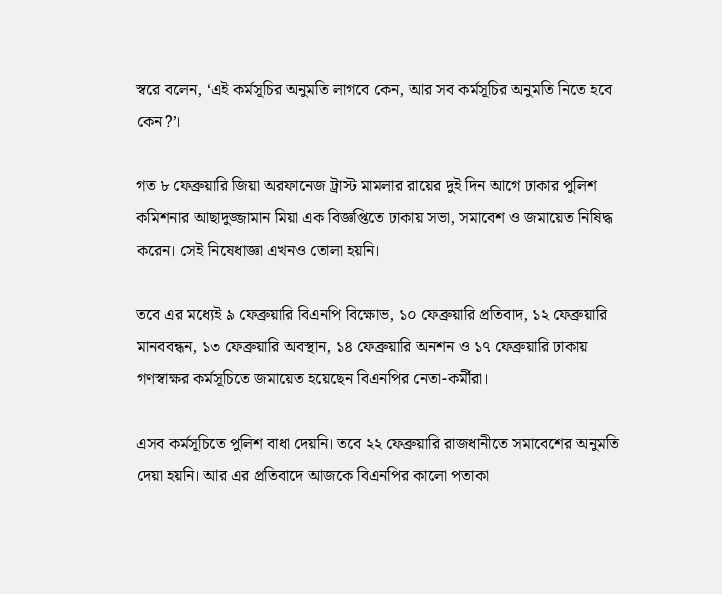স্বরে বলেন, ‘এই কর্মসূচির অনুমতি লাগবে কেন, আর সব কর্মসূচির অনুমতি নিতে হবে কেন?’।

গত ৮ ফেব্রুয়ারি জিয়া অরফানেজ ট্রাস্ট মামলার রায়ের দুই দিন আগে ঢাকার পুলিশ কমিশনার আছাদুজ্জামান মিয়া এক বিজ্ঞপ্তিতে ঢাকায় সভা, সমাবেশ ও জমায়েত নিষিদ্ধ করেন। সেই নিষেধাজ্ঞা এখনও তোলা হয়নি।

তবে এর মধ্যেই ৯ ফেব্রুয়ারি বিএনপি বিক্ষোভ, ১০ ফেব্রুয়ারি প্রতিবাদ, ১২ ফেব্রুয়ারি মানববন্ধন, ১৩ ফেব্রুয়ারি অবস্থান, ১৪ ফেব্রুয়ারি অনশন ও ১৭ ফেব্রুয়ারি ঢাকায় গণস্বাক্ষর কর্মসূচিতে জমায়েত হয়েছেন বিএনপির নেতা-কর্মীরা।

এসব কর্মসূচিতে পুলিশ বাধা দেয়নি। তবে ২২ ফেব্রুয়ারি রাজধানীতে সমাবেশের অনুমতি দেয়া হয়নি। আর এর প্রতিবাদে আজকে বিএনপির কালো পতাকা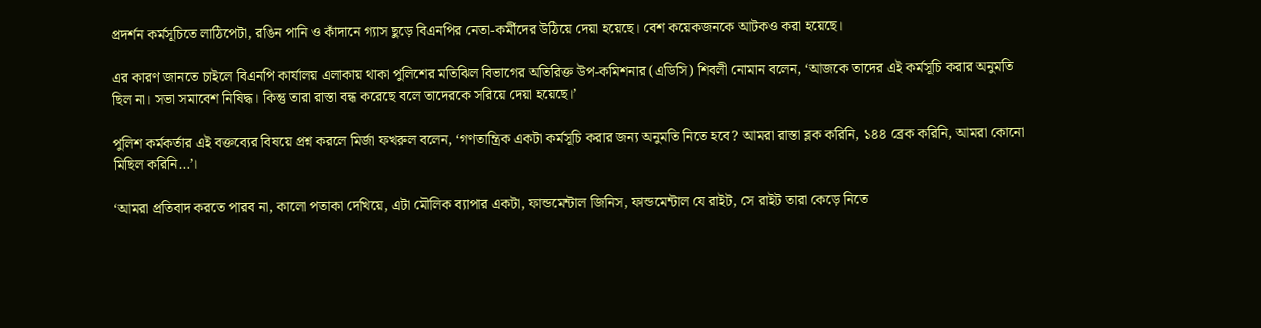প্রদর্শন কর্মসূচিতে লাঠিপেটা, রঙিন পানি ও কাঁদানে গ্যাস ছুড়ে বিএনপির নেতা-কর্মীদের উঠিয়ে দেয়া হয়েছে। বেশ কয়েকজনকে আটকও করা হয়েছে।

এর কারণ জানতে চাইলে বিএনপি কার্যালয় এলাকায় থাকা পুলিশের মতিঝিল বিভাগের অতিরিক্ত উপ-কমিশনার (এডিসি) শিবলী নোমান বলেন, ‘আজকে তাদের এই কর্মসূচি করার অনুমতি ছিল না। সভা সমাবেশ নিষিদ্ধ। কিন্তু তারা রাস্তা বন্ধ করেছে বলে তাদেরকে সরিয়ে দেয়া হয়েছে।’

পুলিশ কর্মকর্তার এই বক্তব্যের বিষয়ে প্রশ্ন করলে মির্জা ফখরুল বলেন, ‘গণতান্ত্রিক একটা কর্মসূচি করার জন্য অনুমতি নিতে হবে? আমরা রাস্তা ব্লক করিনি, ১৪৪ ব্রেক করিনি, আমরা কোনো মিছিল করিনি…’।

‘আমরা প্রতিবাদ করতে পারব না, কালো পতাকা দেখিয়ে, এটা মৌলিক ব্যাপার একটা, ফান্ডমেন্টাল জিনিস, ফান্ডমেন্টাল যে রাইট, সে রাইট তারা কেড়ে নিতে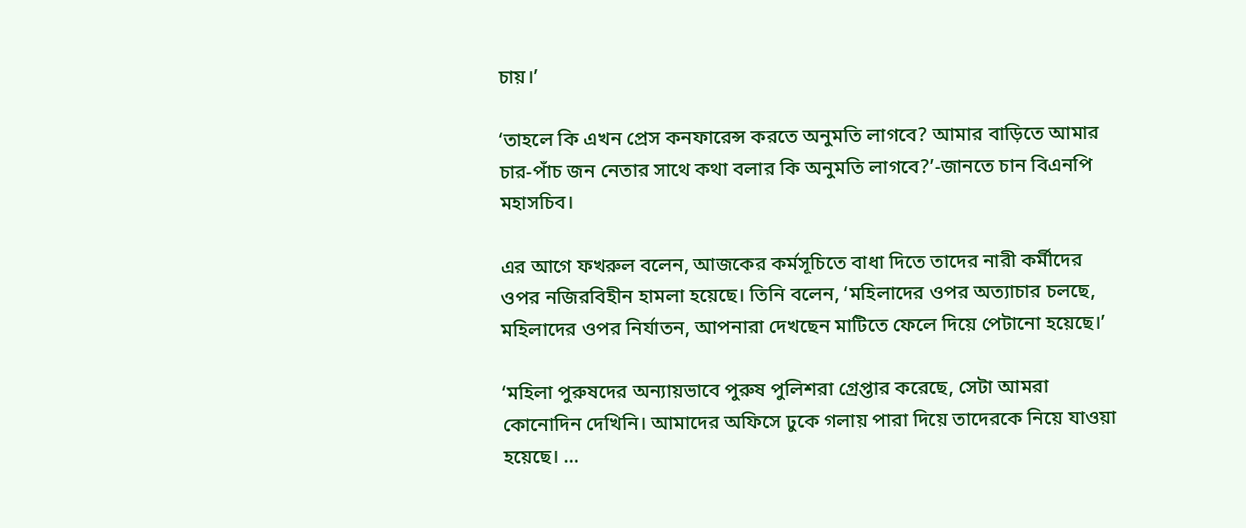চায়।’

‘তাহলে কি এখন প্রেস কনফারেন্স করতে অনুমতি লাগবে? আমার বাড়িতে আমার চার-পাঁচ জন নেতার সাথে কথা বলার কি অনুমতি লাগবে?’-জানতে চান বিএনপি মহাসচিব।

এর আগে ফখরুল বলেন, আজকের কর্মসূচিতে বাধা দিতে তাদের নারী কর্মীদের ওপর নজিরবিহীন হামলা হয়েছে। তিনি বলেন, ‘মহিলাদের ওপর অত্যাচার চলছে, মহিলাদের ওপর নির্যাতন, আপনারা দেখছেন মাটিতে ফেলে দিয়ে পেটানো হয়েছে।’

‘মহিলা পুরুষদের অন্যায়ভাবে পুরুষ পুলিশরা গ্রেপ্তার করেছে, সেটা আমরা কোনোদিন দেখিনি। আমাদের অফিসে ঢুকে গলায় পারা দিয়ে তাদেরকে নিয়ে যাওয়া হয়েছে। …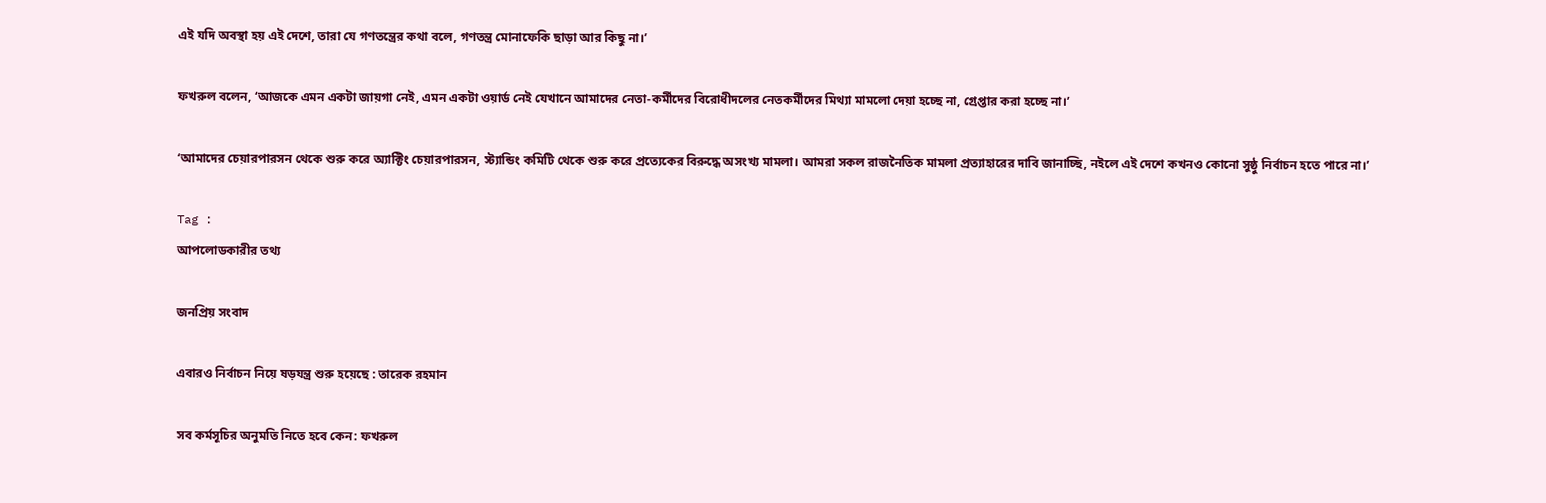এই যদি অবস্থা হয় এই দেশে, তারা যে গণতন্ত্রের কথা বলে, গণতন্ত্র মোনাফেকি ছাড়া আর কিছু না।’

ফখরুল বলেন, ‘আজকে এমন একটা জায়গা নেই, এমন একটা ওয়ার্ড নেই যেখানে আমাদের নেতা-কর্মীদের বিরোধীদলের নেতকর্মীদের মিথ্যা মামলো দেয়া হচ্ছে না, গ্রেপ্তার করা হচ্ছে না।’

‘আমাদের চেয়ারপারসন থেকে শুরু করে অ্যাক্টিং চেয়ারপারসন, স্ট্যান্ডিং কমিটি থেকে শুরু করে প্রত্যেকের বিরুদ্ধে অসংখ্য মামলা। আমরা সকল রাজনৈতিক মামলা প্রত্যাহারের দাবি জানাচ্ছি, নইলে এই দেশে কখনও কোনো সুষ্ঠু নির্বাচন হতে পারে না।’

Tag :
আপলোডকারীর তথ্য

জনপ্রিয় সংবাদ

এবারও নির্বাচন নিয়ে ষড়যন্ত্র শুরু হয়েছে : তারেক রহমান

সব কর্মসূচির অনুমতি নিতে হবে কেন: ফখরুল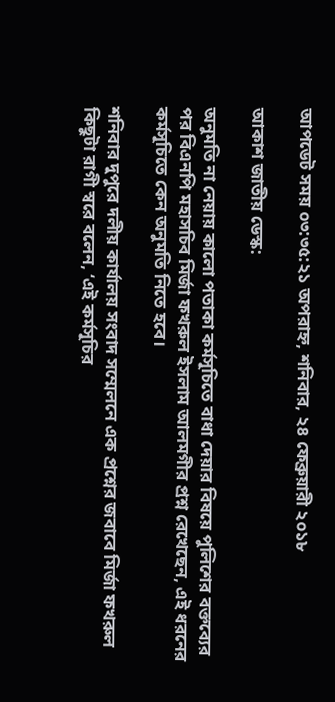আপডেট সময় ০৩:৩৫:২১ অপরাহ্ন, শনিবার, ২৪ ফেব্রুয়ারী ২০১৮

আকাশ জাতীয় ডেস্ক:

অনুমতি না নেয়ায় কালো পতাকা কর্মসূচিতে বাধা দেয়ার বিষয়ে পুলিশের বক্তব্যের পর বিএনপি মহাসচিব মির্জা ফখরুল ইসলাম আলমগীর প্রশ্ন রেখেছেন, এই ধরনের কর্মসূচিতে কেন অনুমতি নিতে হবে।

শনিবার দুপুরে দলীয় কার্যালয় সংবাদ সম্মেলনে এক প্রশ্নের জবাবে মির্জা ফখরুল কিছুটা রাগী স্বরে বলেন, ‘এই কর্মসূচির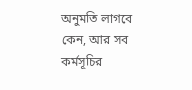অনুমতি লাগবে কেন, আর সব কর্মসূচির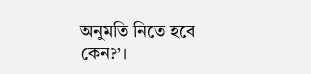অনুমতি নিতে হবে কেন?’।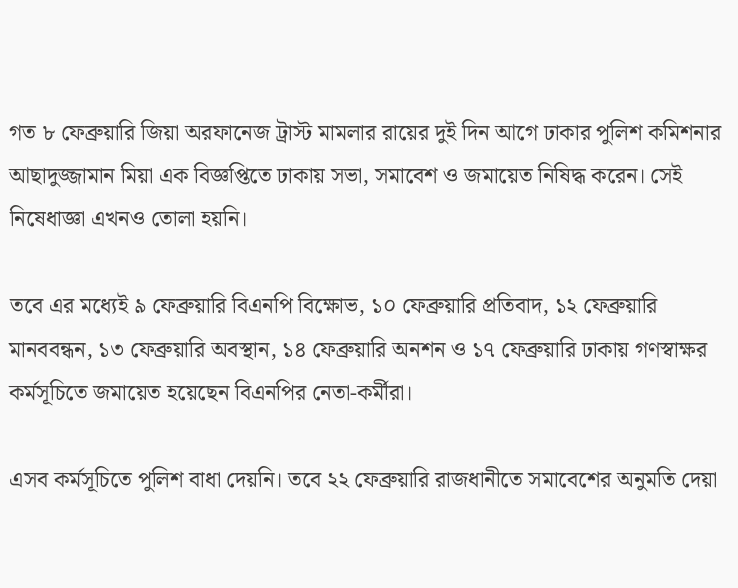গত ৮ ফেব্রুয়ারি জিয়া অরফানেজ ট্রাস্ট মামলার রায়ের দুই দিন আগে ঢাকার পুলিশ কমিশনার আছাদুজ্জামান মিয়া এক বিজ্ঞপ্তিতে ঢাকায় সভা, সমাবেশ ও জমায়েত নিষিদ্ধ করেন। সেই নিষেধাজ্ঞা এখনও তোলা হয়নি।

তবে এর মধ্যেই ৯ ফেব্রুয়ারি বিএনপি বিক্ষোভ, ১০ ফেব্রুয়ারি প্রতিবাদ, ১২ ফেব্রুয়ারি মানববন্ধন, ১৩ ফেব্রুয়ারি অবস্থান, ১৪ ফেব্রুয়ারি অনশন ও ১৭ ফেব্রুয়ারি ঢাকায় গণস্বাক্ষর কর্মসূচিতে জমায়েত হয়েছেন বিএনপির নেতা-কর্মীরা।

এসব কর্মসূচিতে পুলিশ বাধা দেয়নি। তবে ২২ ফেব্রুয়ারি রাজধানীতে সমাবেশের অনুমতি দেয়া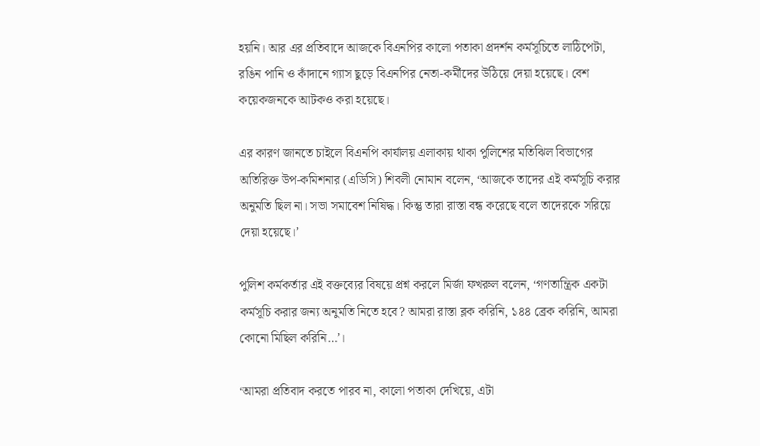হয়নি। আর এর প্রতিবাদে আজকে বিএনপির কালো পতাকা প্রদর্শন কর্মসূচিতে লাঠিপেটা, রঙিন পানি ও কাঁদানে গ্যাস ছুড়ে বিএনপির নেতা-কর্মীদের উঠিয়ে দেয়া হয়েছে। বেশ কয়েকজনকে আটকও করা হয়েছে।

এর কারণ জানতে চাইলে বিএনপি কার্যালয় এলাকায় থাকা পুলিশের মতিঝিল বিভাগের অতিরিক্ত উপ-কমিশনার (এডিসি) শিবলী নোমান বলেন, ‘আজকে তাদের এই কর্মসূচি করার অনুমতি ছিল না। সভা সমাবেশ নিষিদ্ধ। কিন্তু তারা রাস্তা বন্ধ করেছে বলে তাদেরকে সরিয়ে দেয়া হয়েছে।’

পুলিশ কর্মকর্তার এই বক্তব্যের বিষয়ে প্রশ্ন করলে মির্জা ফখরুল বলেন, ‘গণতান্ত্রিক একটা কর্মসূচি করার জন্য অনুমতি নিতে হবে? আমরা রাস্তা ব্লক করিনি, ১৪৪ ব্রেক করিনি, আমরা কোনো মিছিল করিনি…’।

‘আমরা প্রতিবাদ করতে পারব না, কালো পতাকা দেখিয়ে, এটা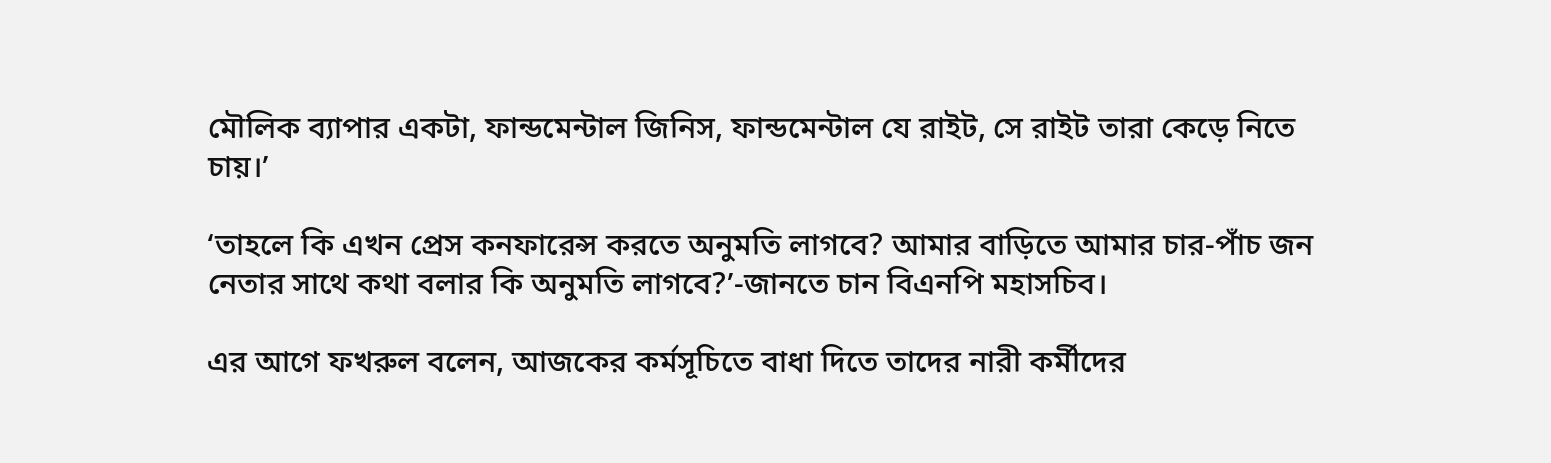মৌলিক ব্যাপার একটা, ফান্ডমেন্টাল জিনিস, ফান্ডমেন্টাল যে রাইট, সে রাইট তারা কেড়ে নিতে চায়।’

‘তাহলে কি এখন প্রেস কনফারেন্স করতে অনুমতি লাগবে? আমার বাড়িতে আমার চার-পাঁচ জন নেতার সাথে কথা বলার কি অনুমতি লাগবে?’-জানতে চান বিএনপি মহাসচিব।

এর আগে ফখরুল বলেন, আজকের কর্মসূচিতে বাধা দিতে তাদের নারী কর্মীদের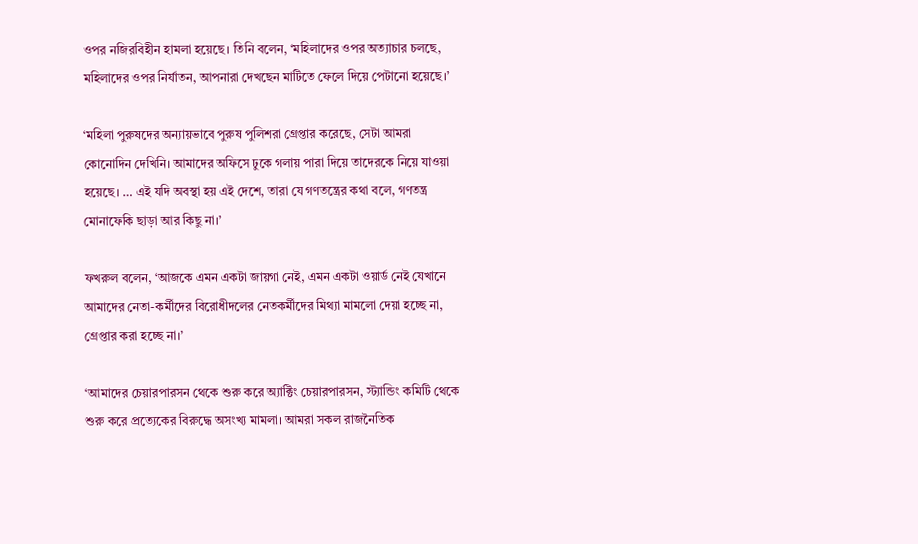ওপর নজিরবিহীন হামলা হয়েছে। তিনি বলেন, ‘মহিলাদের ওপর অত্যাচার চলছে, মহিলাদের ওপর নির্যাতন, আপনারা দেখছেন মাটিতে ফেলে দিয়ে পেটানো হয়েছে।’

‘মহিলা পুরুষদের অন্যায়ভাবে পুরুষ পুলিশরা গ্রেপ্তার করেছে, সেটা আমরা কোনোদিন দেখিনি। আমাদের অফিসে ঢুকে গলায় পারা দিয়ে তাদেরকে নিয়ে যাওয়া হয়েছে। … এই যদি অবস্থা হয় এই দেশে, তারা যে গণতন্ত্রের কথা বলে, গণতন্ত্র মোনাফেকি ছাড়া আর কিছু না।’

ফখরুল বলেন, ‘আজকে এমন একটা জায়গা নেই, এমন একটা ওয়ার্ড নেই যেখানে আমাদের নেতা-কর্মীদের বিরোধীদলের নেতকর্মীদের মিথ্যা মামলো দেয়া হচ্ছে না, গ্রেপ্তার করা হচ্ছে না।’

‘আমাদের চেয়ারপারসন থেকে শুরু করে অ্যাক্টিং চেয়ারপারসন, স্ট্যান্ডিং কমিটি থেকে শুরু করে প্রত্যেকের বিরুদ্ধে অসংখ্য মামলা। আমরা সকল রাজনৈতিক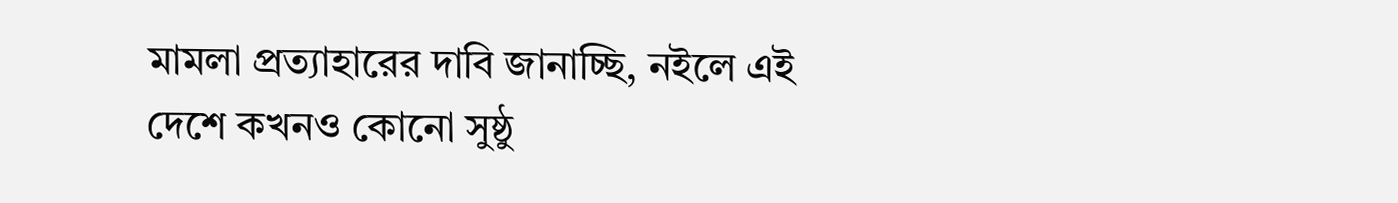মামলা প্রত্যাহারের দাবি জানাচ্ছি, নইলে এই দেশে কখনও কোনো সুষ্ঠু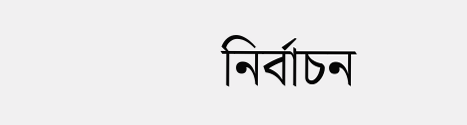নির্বাচন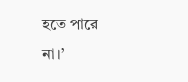হতে পারে না।’